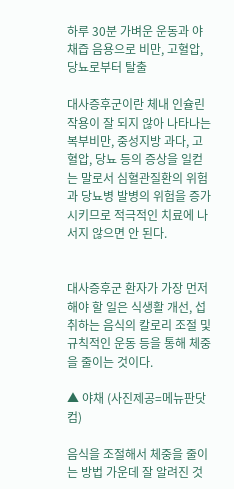하루 30분 가벼운 운동과 야채즙 음용으로 비만, 고혈압, 당뇨로부터 탈출

대사증후군이란 체내 인슐린 작용이 잘 되지 않아 나타나는 복부비만, 중성지방 과다, 고혈압, 당뇨 등의 증상을 일컫는 말로서 심혈관질환의 위험과 당뇨병 발병의 위험을 증가시키므로 적극적인 치료에 나서지 않으면 안 된다.


대사증후군 환자가 가장 먼저 해야 할 일은 식생활 개선, 섭취하는 음식의 칼로리 조절 및 규칙적인 운동 등을 통해 체중을 줄이는 것이다.

▲ 야채 (사진제공=메뉴판닷컴)

음식을 조절해서 체중을 줄이는 방법 가운데 잘 알려진 것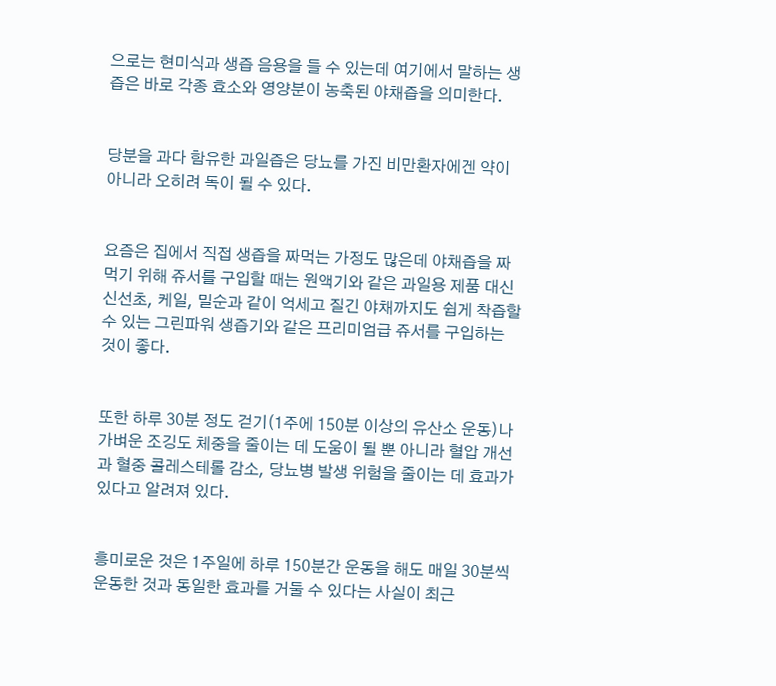으로는 현미식과 생즙 음용을 들 수 있는데 여기에서 말하는 생즙은 바로 각종 효소와 영양분이 농축된 야채즙을 의미한다.


당분을 과다 함유한 과일즙은 당뇨를 가진 비만환자에겐 약이 아니라 오히려 독이 될 수 있다.


요즘은 집에서 직접 생즙을 짜먹는 가정도 많은데 야채즙을 짜먹기 위해 쥬서를 구입할 때는 원액기와 같은 과일용 제품 대신 신선초, 케일, 밀순과 같이 억세고 질긴 야채까지도 쉽게 착즙할 수 있는 그린파워 생즙기와 같은 프리미엄급 쥬서를 구입하는 것이 좋다.


또한 하루 30분 정도 걷기(1주에 150분 이상의 유산소 운동)나 가벼운 조깅도 체중을 줄이는 데 도움이 될 뿐 아니라 혈압 개선과 혈중 콜레스테롤 감소, 당뇨병 발생 위험을 줄이는 데 효과가 있다고 알려져 있다.


흥미로운 것은 1주일에 하루 150분간 운동을 해도 매일 30분씩 운동한 것과 동일한 효과를 거둘 수 있다는 사실이 최근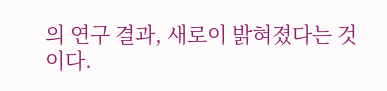의 연구 결과, 새로이 밝혀졌다는 것이다.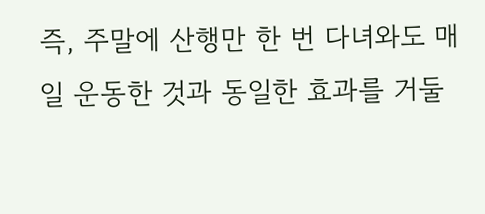즉, 주말에 산행만 한 번 다녀와도 매일 운동한 것과 동일한 효과를 거둘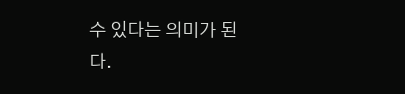수 있다는 의미가 된다.